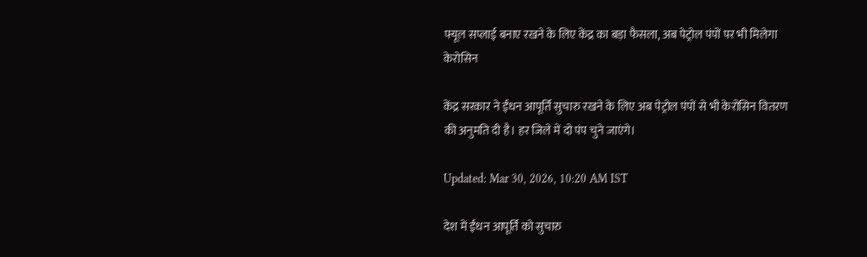फ्यूल सप्लाई बनाए रखने के लिए केंद्र का बड़ा फैसला, अब पेट्रोल पंपों पर भी मिलेगा केरोसिन

केंद्र सरकार ने ईंधन आपूर्ति सुचारु रखने के लिए अब पेट्रोल पंपों से भी केरोसिन वितरण की अनुमति दी है। हर जिले में दो पंप चुने जाएंगे।

Updated: Mar 30, 2026, 10:20 AM IST

देश में ईंधन आपूर्ति को सुचारु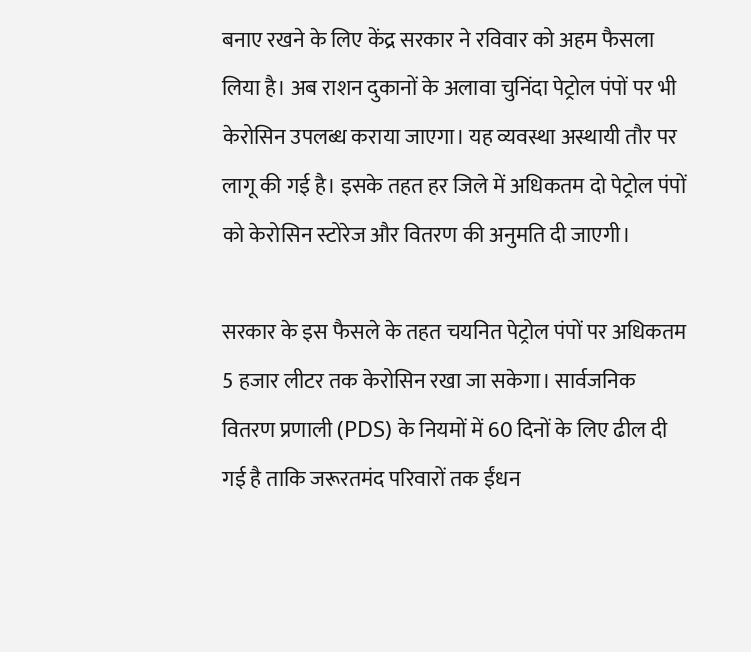बनाए रखने के लिए केंद्र सरकार ने रविवार को अहम फैसला लिया है। अब राशन दुकानों के अलावा चुनिंदा पेट्रोल पंपों पर भी केरोसिन उपलब्ध कराया जाएगा। यह व्यवस्था अस्थायी तौर पर लागू की गई है। इसके तहत हर जिले में अधिकतम दो पेट्रोल पंपों को केरोसिन स्टोरेज और वितरण की अनुमति दी जाएगी।

सरकार के इस फैसले के तहत चयनित पेट्रोल पंपों पर अधिकतम 5 हजार लीटर तक केरोसिन रखा जा सकेगा। सार्वजनिक वितरण प्रणाली (PDS) के नियमों में 60 दिनों के लिए ढील दी गई है ताकि जरूरतमंद परिवारों तक ईंधन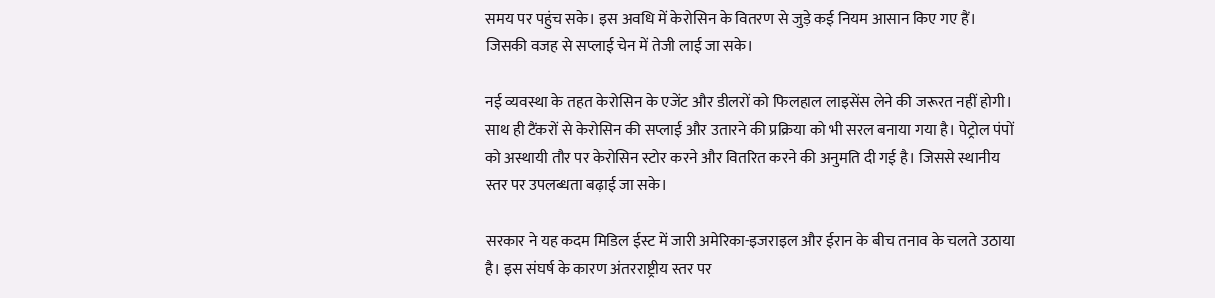समय पर पहुंच सके। इस अवधि में केरोसिन के वितरण से जुड़े कई नियम आसान किए गए हैं। जिसकी वजह से सप्लाई चेन में तेजी लाई जा सके।

नई व्यवस्था के तहत केरोसिन के एजेंट और डीलरों को फिलहाल लाइसेंस लेने की जरूरत नहीं होगी। साथ ही टैंकरों से केरोसिन की सप्लाई और उतारने की प्रक्रिया को भी सरल बनाया गया है। पेट्रोल पंपों को अस्थायी तौर पर केरोसिन स्टोर करने और वितरित करने की अनुमति दी गई है। जिससे स्थानीय स्तर पर उपलब्धता बढ़ाई जा सके।

सरकार ने यह कदम मिडिल ईस्ट में जारी अमेरिका-इजराइल और ईरान के बीच तनाव के चलते उठाया है। इस संघर्ष के कारण अंतरराष्ट्रीय स्तर पर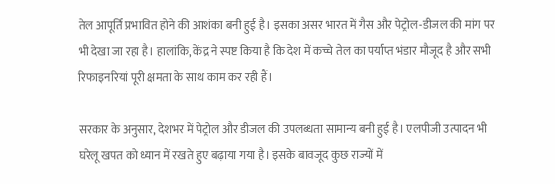तेल आपूर्ति प्रभावित होने की आशंका बनी हुई है। इसका असर भारत में गैस और पेट्रोल-डीजल की मांग पर भी देखा जा रहा है। हालांकि, केंद्र ने स्पष्ट किया है कि देश में कच्चे तेल का पर्याप्त भंडार मौजूद है और सभी रिफाइनरियां पूरी क्षमता के साथ काम कर रही हैं।

सरकार के अनुसार, देशभर में पेट्रोल और डीजल की उपलब्धता सामान्य बनी हुई है। एलपीजी उत्पादन भी घरेलू खपत को ध्यान में रखते हुए बढ़ाया गया है। इसके बावजूद कुछ राज्यों में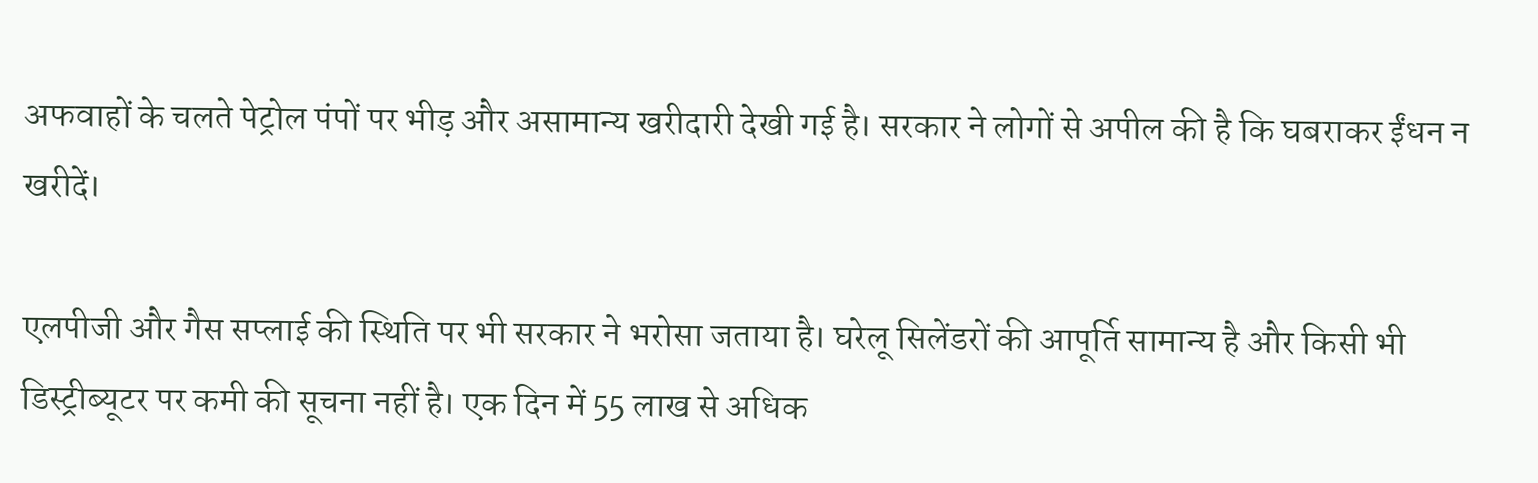अफवाहों के चलते पेट्रोल पंपों पर भीड़ और असामान्य खरीदारी देखी गई है। सरकार ने लोगों से अपील की है कि घबराकर ईंधन न खरीदें।

एलपीजी और गैस सप्लाई की स्थिति पर भी सरकार ने भरोसा जताया है। घरेलू सिलेंडरों की आपूर्ति सामान्य है और किसी भी डिस्ट्रीब्यूटर पर कमी की सूचना नहीं है। एक दिन में 55 लाख से अधिक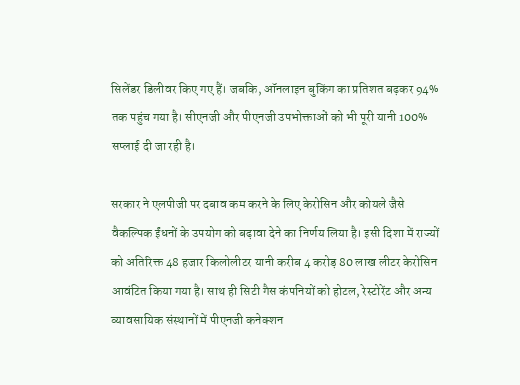सिलेंडर डिलीवर किए गए हैं। जबकि, ऑनलाइन बुकिंग का प्रतिशत बढ़कर 94% तक पहुंच गया है। सीएनजी और पीएनजी उपभोक्ताओं को भी पूरी यानी 100% सप्लाई दी जा रही है।

सरकार ने एलपीजी पर दबाव कम करने के लिए केरोसिन और कोयले जैसे वैकल्पिक ईंधनों के उपयोग को बढ़ावा देने का निर्णय लिया है। इसी दिशा में राज्यों को अतिरिक्त 48 हजार किलोलीटर यानी करीब 4 करोड़ 80 लाख लीटर केरोसिन आवंटित किया गया है। साथ ही सिटी गैस कंपनियों को होटल, रेस्टोरेंट और अन्य व्यावसायिक संस्थानों में पीएनजी कनेक्शन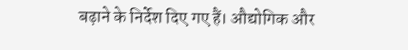बढ़ाने के निर्देश दिए गए हैं। औद्योगिक और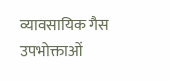व्यावसायिक गैस उपभोक्ताओं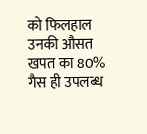को फिलहाल उनकी औसत खपत का 80% गैस ही उपलब्ध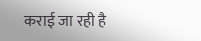कराई जा रही है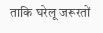ताकि घरेलू जरूरतों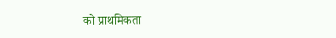को प्राथमिकता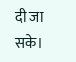दी जा सके।